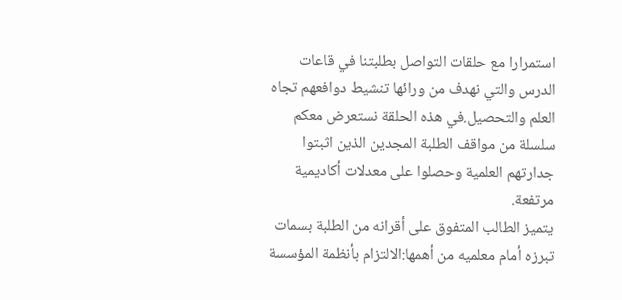استمرارا مع حلقات التواصل بطلبتنا في قاعات الدرس والتي نهدف من ورائها تنشيط دوافعهم تجاه العلم والتحصيل.في هذه الحلقة نستعرض معكم سلسلة من مواقف الطلبة المجدين الذين اثبتوا جدارتهم العلمية وحصلوا على معدلات أكاديمية مرتفعة.
يتميز الطالب المتفوق على أقرانه من الطلبة بسمات تبرزه أمام معلميه من أهمها:الالتزام بأنظمة المؤسسة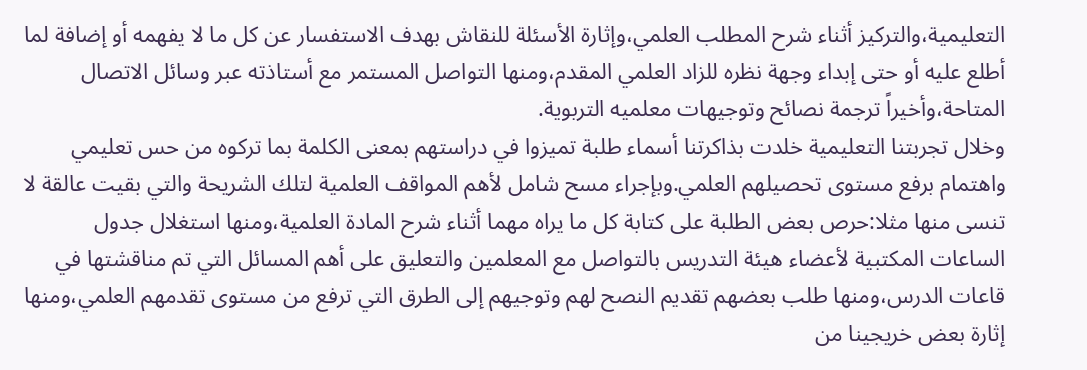التعليمية،والتركيز أثناء شرح المطلب العلمي،وإثارة الأسئلة للنقاش بهدف الاستفسار عن كل ما لا يفهمه أو إضافة لما أطلع عليه أو حتى إبداء وجهة نظره للزاد العلمي المقدم،ومنها التواصل المستمر مع أستاذته عبر وسائل الاتصال المتاحة،وأخيراً ترجمة نصائح وتوجيهات معلميه التربوية.
وخلال تجربتنا التعليمية خلدت بذاكرتنا أسماء طلبة تميزوا في دراستهم بمعنى الكلمة بما تركوه من حس تعليمي واهتمام برفع مستوى تحصيلهم العلمي.وبإجراء مسح شامل لأهم المواقف العلمية لتلك الشريحة والتي بقيت عالقة لا تنسى منها مثلا:حرص بعض الطلبة على كتابة كل ما يراه مهما أثناء شرح المادة العلمية،ومنها استغلال جدول الساعات المكتبية لأعضاء هيئة التدريس بالتواصل مع المعلمين والتعليق على أهم المسائل التي تم مناقشتها في قاعات الدرس،ومنها طلب بعضهم تقديم النصح لهم وتوجيهم إلى الطرق التي ترفع من مستوى تقدمهم العلمي،ومنها إثارة بعض خريجينا من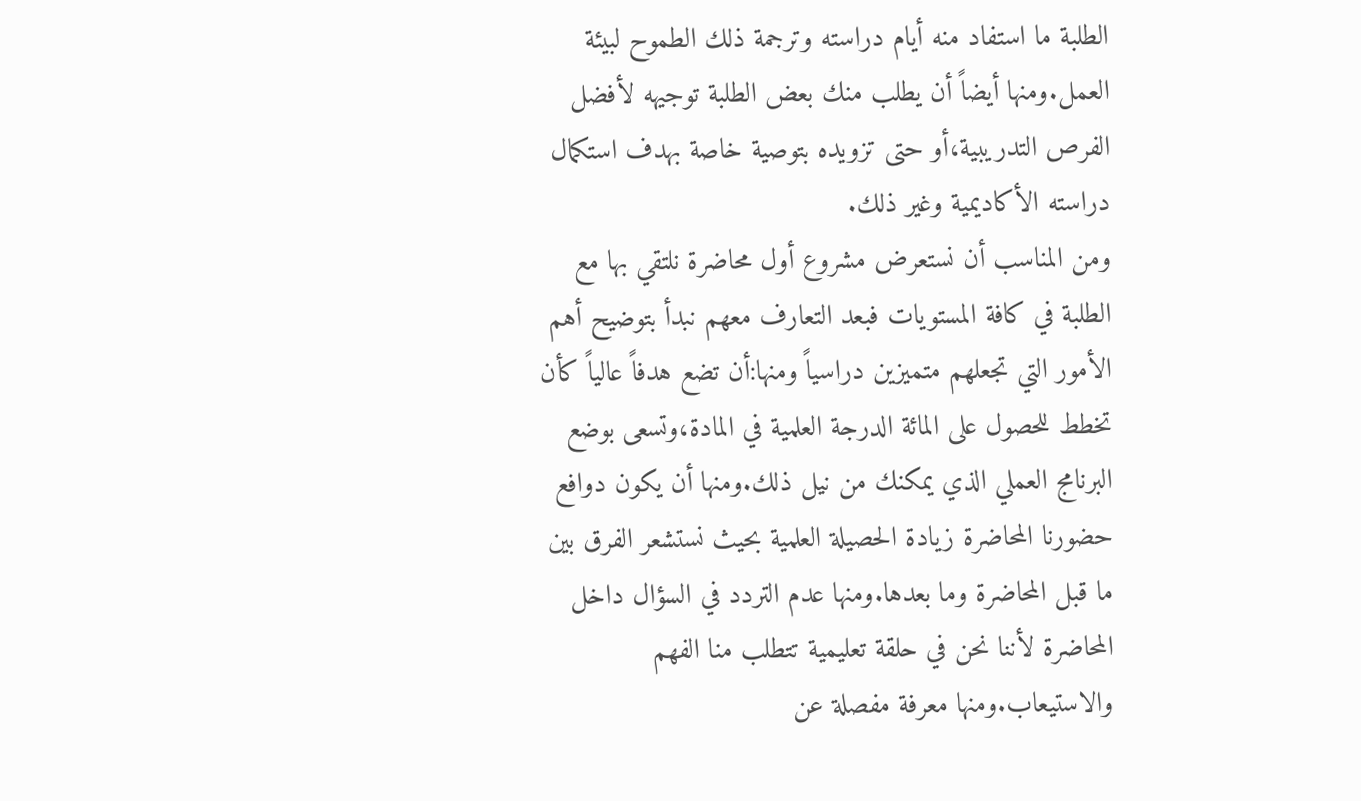الطلبة ما استفاد منه أيام دراسته وترجمة ذلك الطموح لبيئة العمل.ومنها أيضاً أن يطلب منك بعض الطلبة توجيهه لأفضل الفرص التدريبية،أو حتى تزويده بتوصية خاصة بهدف استكمال دراسته الأكاديمية وغير ذلك.
ومن المناسب أن نستعرض مشروع أول محاضرة نلتقي بها مع الطلبة في كافة المستويات فبعد التعارف معهم نبدأ بتوضيح أهم الأمور التي تجعلهم متميزين دراسياً ومنها:أن تضع هدفاً عالياً كأن تخطط للحصول على المائة الدرجة العلمية في المادة،وتسعى بوضع البرنامج العملي الذي يمكنك من نيل ذلك.ومنها أن يكون دوافع حضورنا المحاضرة زيادة الحصيلة العلمية بحيث نستشعر الفرق بين ما قبل المحاضرة وما بعدها.ومنها عدم التردد في السؤال داخل المحاضرة لأننا نحن في حلقة تعليمية تتطلب منا الفهم والاستيعاب.ومنها معرفة مفصلة عن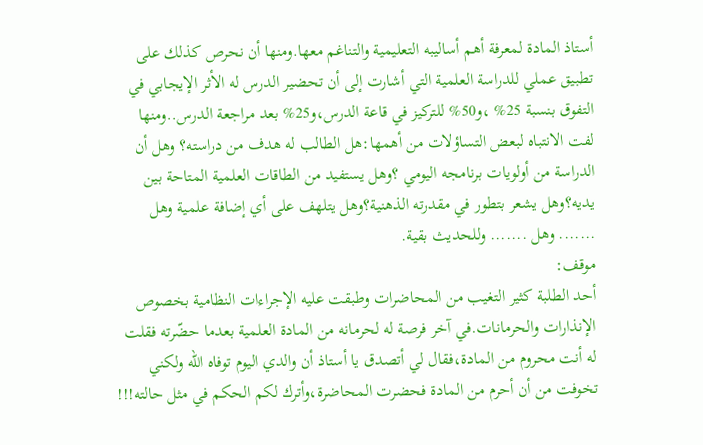أستاذ المادة لمعرفة أهم أساليبه التعليمية والتناغم معها.ومنها أن نحرص كذلك على تطبيق عملي للدراسة العلمية التي أشارت إلى أن تحضير الدرس له الأثر الإيجابي في التفوق بنسبة 25% ،و50% للتركيز في قاعة الدرس،و25% بعد مراجعة الدرس..ومنها لفت الانتباه لبعض التساؤلات من أهمها:هل الطالب له هدف من دراسته؟ وهل أن الدراسة من أولويات برنامجه اليومي ؟وهل يستفيد من الطاقات العلمية المتاحة بين يديه؟وهل يشعر بتطور في مقدرته الذهنية؟وهل يتلهف على أي إضافة علمية وهل ....... وهل ....... وللحديث بقية.
موقف:
أحد الطلبة كثير التغيب من المحاضرات وطبقت عليه الإجراءات النظامية بخصوص الإنذارات والحرمانات.في آخر فرصة له لحرمانه من المادة العلمية بعدما حضّرته فقلت له أنت محروم من المادة،فقال لي أتصدق يا أستاذ أن والدي اليوم توفاه الله ولكني تخوفت من أن أحرم من المادة فحضرت المحاضرة،وأترك لكم الحكم في مثل حالته!!!